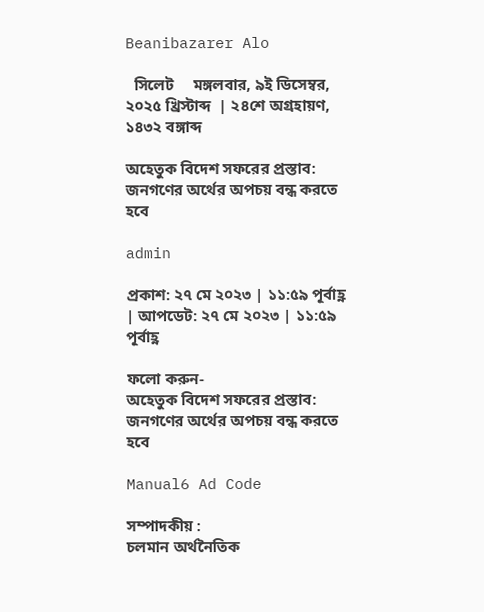Beanibazarer Alo

  সিলেট     মঙ্গলবার, ৯ই ডিসেম্বর, ২০২৫ খ্রিস্টাব্দ  | ২৪শে অগ্রহায়ণ, ১৪৩২ বঙ্গাব্দ

অহেতুক বিদেশ সফরের প্রস্তাব: জনগণের অর্থের অপচয় বন্ধ করতে হবে

admin

প্রকাশ: ২৭ মে ২০২৩ | ১১:৫৯ পূর্বাহ্ণ | আপডেট: ২৭ মে ২০২৩ | ১১:৫৯ পূর্বাহ্ণ

ফলো করুন-
অহেতুক বিদেশ সফরের প্রস্তাব: জনগণের অর্থের অপচয় বন্ধ করতে হবে

Manual6 Ad Code

সম্পাদকীয় :
চলমান অর্থনৈতিক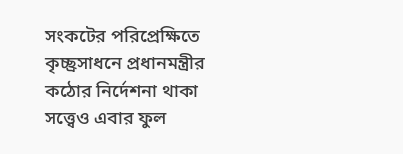সংকটের পরিপ্রেক্ষিতে কৃচ্ছ্রসাধনে প্রধানমন্ত্রীর কঠোর নির্দেশনা থাকা সত্ত্বেও এবার ফুল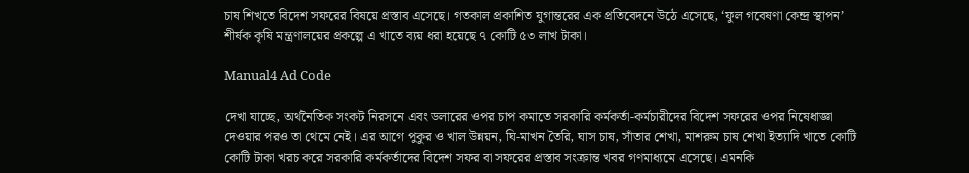চাষ শিখতে বিদেশ সফরের বিষয়ে প্রস্তাব এসেছে। গতকাল প্রকাশিত যুগান্তরের এক প্রতিবেদনে উঠে এসেছে, ‘ফুল গবেষণা কেন্দ্র স্থাপন’ শীর্ষক কৃষি মন্ত্রণালয়ের প্রকল্পে এ খাতে ব্যয় ধরা হয়েছে ৭ কোটি ৫৩ লাখ টাকা।

Manual4 Ad Code

দেখা যাচ্ছে, অর্থনৈতিক সংকট নিরসনে এবং ডলারের ওপর চাপ কমাতে সরকারি কর্মকর্তা-কর্মচারীদের বিদেশ সফরের ওপর নিষেধাজ্ঞা দেওয়ার পরও তা থেমে নেই। এর আগে পুকুর ও খাল উন্নয়ন, ঘি-মাখন তৈরি, ঘাস চাষ, সাঁতার শেখা, মাশরুম চাষ শেখা ইত্যাদি খাতে কোটি কোটি টাকা খরচ করে সরকারি কর্মকর্তাদের বিদেশ সফর বা সফরের প্রস্তাব সংক্রান্ত খবর গণমাধ্যমে এসেছে। এমনকি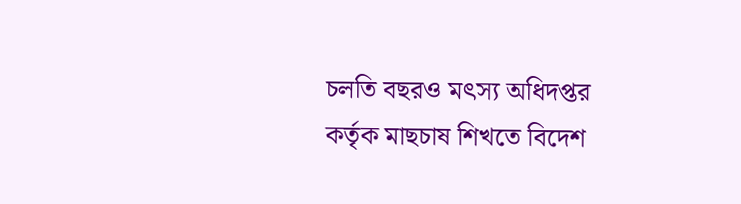চলতি বছরও মৎস্য অধিদপ্তর কর্তৃক মাছচাষ শিখতে বিদেশ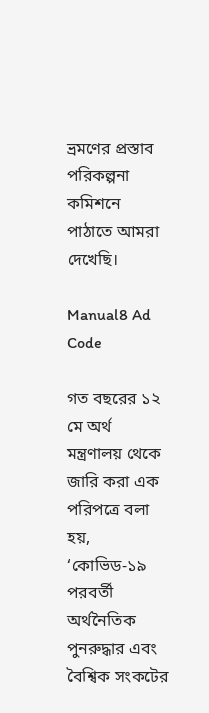ভ্রমণের প্রস্তাব পরিকল্পনা কমিশনে পাঠাতে আমরা দেখেছি।

Manual8 Ad Code

গত বছরের ১২ মে অর্থ মন্ত্রণালয় থেকে জারি করা এক পরিপত্রে বলা হয়, ‘কোভিড-১৯ পরবর্তী অর্থনৈতিক পুনরুদ্ধার এবং বৈশ্বিক সংকটের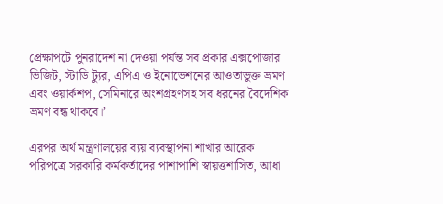প্রেক্ষাপটে পুনরাদেশ না দেওয়া পর্যন্ত সব প্রকার এক্সপোজার ভিজিট, স্টাডি ট্যুর, এপিএ ও ইনোভেশনের আওতাভুক্ত ভ্রমণ এবং ওয়ার্কশপ, সেমিনারে অংশগ্রহণসহ সব ধরনের বৈদেশিক ভ্রমণ বন্ধ থাকবে।’

এরপর অর্থ মন্ত্রণালয়ের ব্যয় ব্যবস্থাপনা শাখার আরেক পরিপত্রে সরকারি কর্মকর্তাদের পাশাপাশি স্বায়ত্তশাসিত, আধা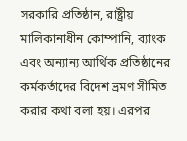সরকারি প্রতিষ্ঠান, রাষ্ট্রীয় মালিকানাধীন কোম্পানি, ব্যাংক এবং অন্যান্য আর্থিক প্রতিষ্ঠানের কর্মকর্তাদের বিদেশ ভ্রমণ সীমিত করার কথা বলা হয়। এরপর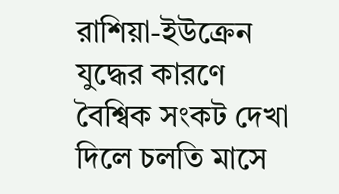রাশিয়া-ইউক্রেন যুদ্ধের কারণে বৈশ্বিক সংকট দেখা দিলে চলতি মাসে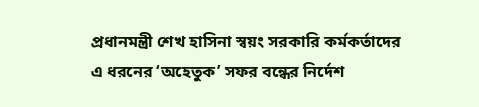প্রধানমন্ত্রী শেখ হাসিনা স্বয়ং সরকারি কর্মকর্তাদের এ ধরনের ‘অহেতুক’ সফর বন্ধের নির্দেশ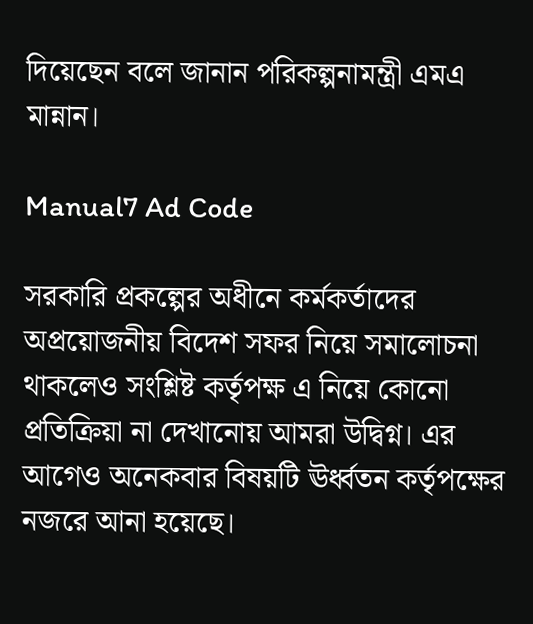দিয়েছেন বলে জানান পরিকল্পনামন্ত্রী এমএ মান্নান।

Manual7 Ad Code

সরকারি প্রকল্পের অধীনে কর্মকর্তাদের অপ্রয়োজনীয় বিদেশ সফর নিয়ে সমালোচনা থাকলেও সংশ্লিষ্ট কর্তৃপক্ষ এ নিয়ে কোনো প্রতিক্রিয়া না দেখানোয় আমরা উদ্বিগ্ন। এর আগেও অনেকবার বিষয়টি ঊর্ধ্বতন কর্তৃপক্ষের নজরে আনা হয়েছে।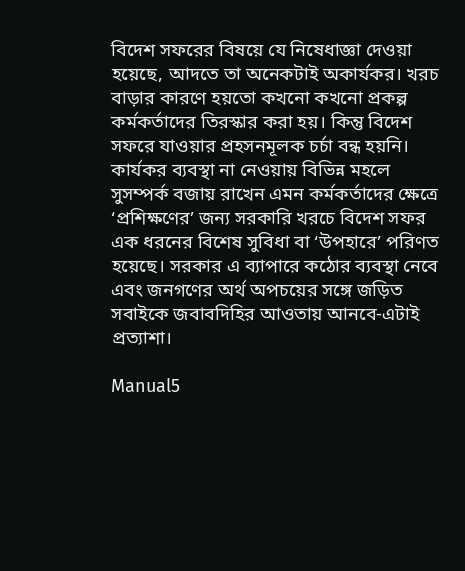বিদেশ সফরের বিষয়ে যে নিষেধাজ্ঞা দেওয়া হয়েছে, আদতে তা অনেকটাই অকার্যকর। খরচ বাড়ার কারণে হয়তো কখনো কখনো প্রকল্প কর্মকর্তাদের তিরস্কার করা হয়। কিন্তু বিদেশ সফরে যাওয়ার প্রহসনমূলক চর্চা বন্ধ হয়নি। কার্যকর ব্যবস্থা না নেওয়ায় বিভিন্ন মহলে সুসম্পর্ক বজায় রাখেন এমন কর্মকর্তাদের ক্ষেত্রে ‘প্রশিক্ষণের’ জন্য সরকারি খরচে বিদেশ সফর এক ধরনের বিশেষ সুবিধা বা ‘উপহারে’ পরিণত হয়েছে। সরকার এ ব্যাপারে কঠোর ব্যবস্থা নেবে এবং জনগণের অর্থ অপচয়ের সঙ্গে জড়িত সবাইকে জবাবদিহির আওতায় আনবে-এটাই প্রত্যাশা।

Manual5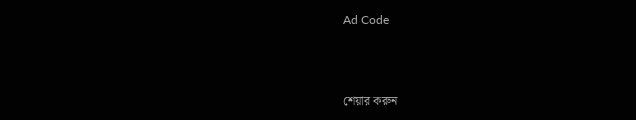Ad Code



শেয়ার করুন